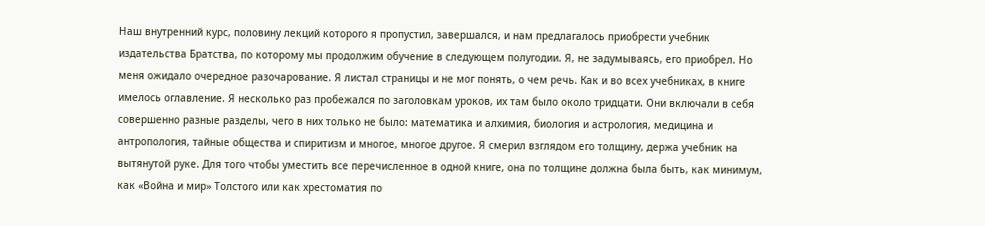Наш внутренний курс, половину лекций которого я пропустил, завершался, и нам предлагалось приобрести учебник издательства Братства, по которому мы продолжим обучение в следующем полугодии. Я, не задумываясь, его приобрел. Но меня ожидало очередное разочарование. Я листал страницы и не мог понять, о чем речь. Как и во всех учебниках, в книге имелось оглавление. Я несколько раз пробежался по заголовкам уроков, их там было около тридцати. Они включали в себя совершенно разные разделы, чего в них только не было: математика и алхимия, биология и астрология, медицина и антропология, тайные общества и спиритизм и многое, многое другое. Я смерил взглядом его толщину, держа учебник на вытянутой руке. Для того чтобы уместить все перечисленное в одной книге, она по толщине должна была быть, как минимум, как «Война и мир» Толстого или как хрестоматия по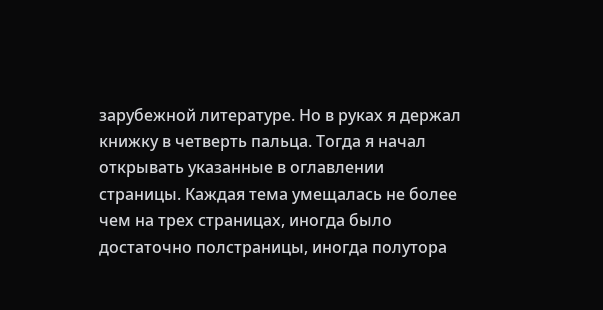зарубежной литературе. Но в руках я держал книжку в четверть пальца. Тогда я начал открывать указанные в оглавлении страницы. Каждая тема умещалась не более чем на трех страницах, иногда было достаточно полстраницы, иногда полутора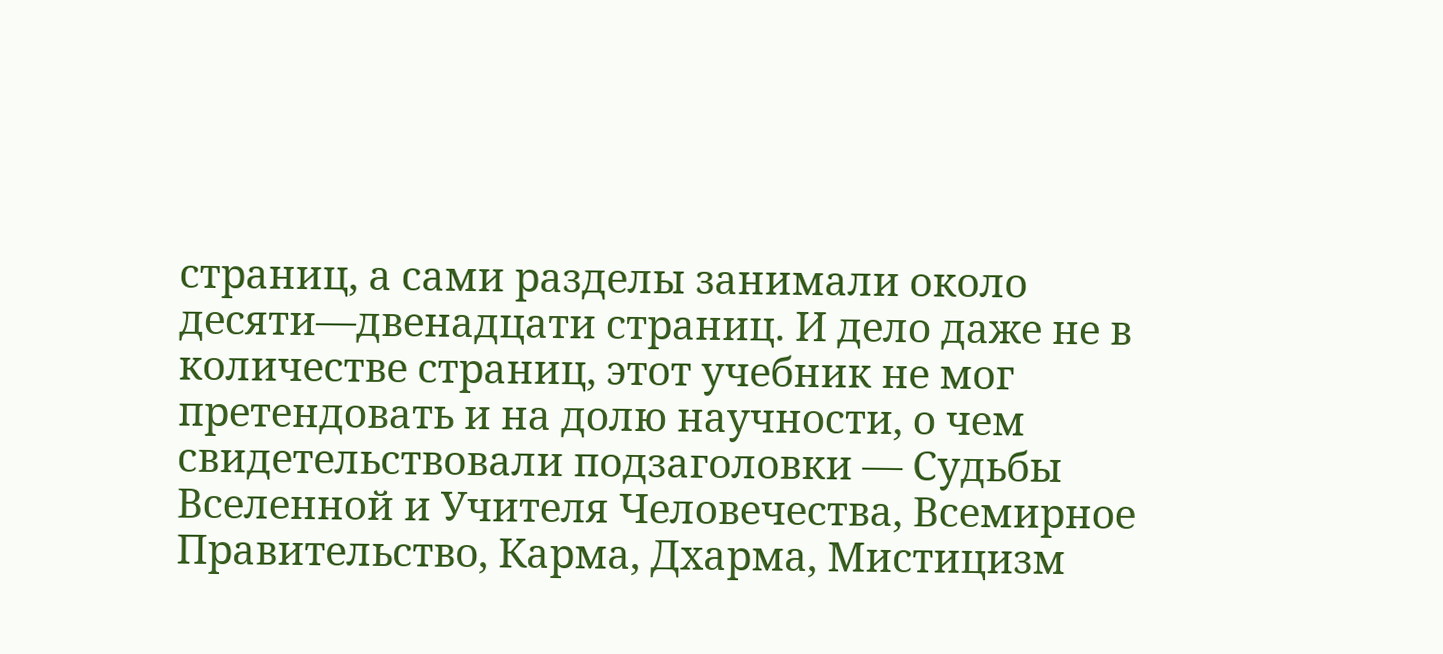страниц, а сами разделы занимали около десяти—двенадцати страниц. И дело даже не в количестве страниц, этот учебник не мог претендовать и на долю научности, о чем свидетельствовали подзаголовки — Судьбы Вселенной и Учителя Человечества, Всемирное Правительство, Карма, Дхарма, Мистицизм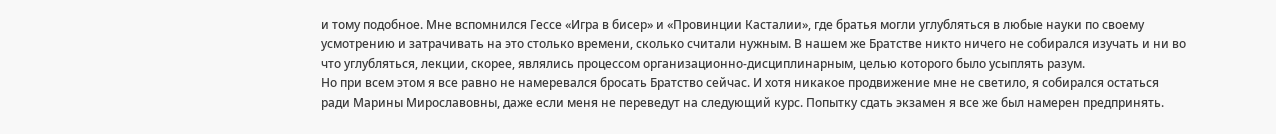и тому подобное. Мне вспомнился Гессе «Игра в бисер» и «Провинции Касталии», где братья могли углубляться в любые науки по своему усмотрению и затрачивать на это столько времени, сколько считали нужным. В нашем же Братстве никто ничего не собирался изучать и ни во что углубляться, лекции, скорее, являлись процессом организационно-дисциплинарным, целью которого было усыплять разум.
Но при всем этом я все равно не намеревался бросать Братство сейчас. И хотя никакое продвижение мне не светило, я собирался остаться ради Марины Мирославовны, даже если меня не переведут на следующий курс. Попытку сдать экзамен я все же был намерен предпринять.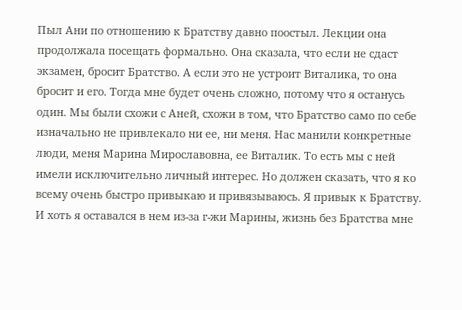Пыл Ани по отношению к Братству давно поостыл. Лекции она продолжала посещать формально. Она сказала, что если не сдаст экзамен, бросит Братство. А если это не устроит Виталика, то она бросит и его. Тогда мне будет очень сложно, потому что я останусь один. Мы были схожи с Аней, схожи в том, что Братство само по себе изначально не привлекало ни ее, ни меня. Нас манили конкретные люди, меня Марина Мирославовна, ее Виталик. То есть мы с ней имели исключительно личный интерес. Но должен сказать, что я ко всему очень быстро привыкаю и привязываюсь. Я привык к Братству. И хоть я оставался в нем из-за г-жи Марины, жизнь без Братства мне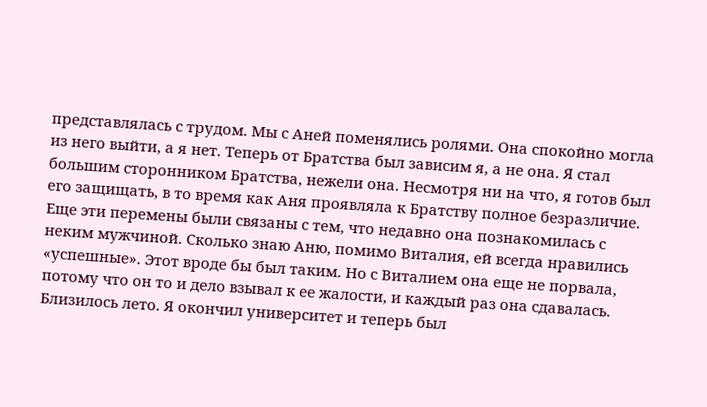представлялась с трудом. Мы с Аней поменялись ролями. Она спокойно могла из него выйти, а я нет. Теперь от Братства был зависим я, а не она. Я стал большим сторонником Братства, нежели она. Несмотря ни на что, я готов был его защищать, в то время как Аня проявляла к Братству полное безразличие. Еще эти перемены были связаны с тем, что недавно она познакомилась с неким мужчиной. Сколько знаю Аню, помимо Виталия, ей всегда нравились «успешные». Этот вроде бы был таким. Но с Виталием она еще не порвала, потому что он то и дело взывал к ее жалости, и каждый раз она сдавалась.
Близилось лето. Я окончил университет и теперь был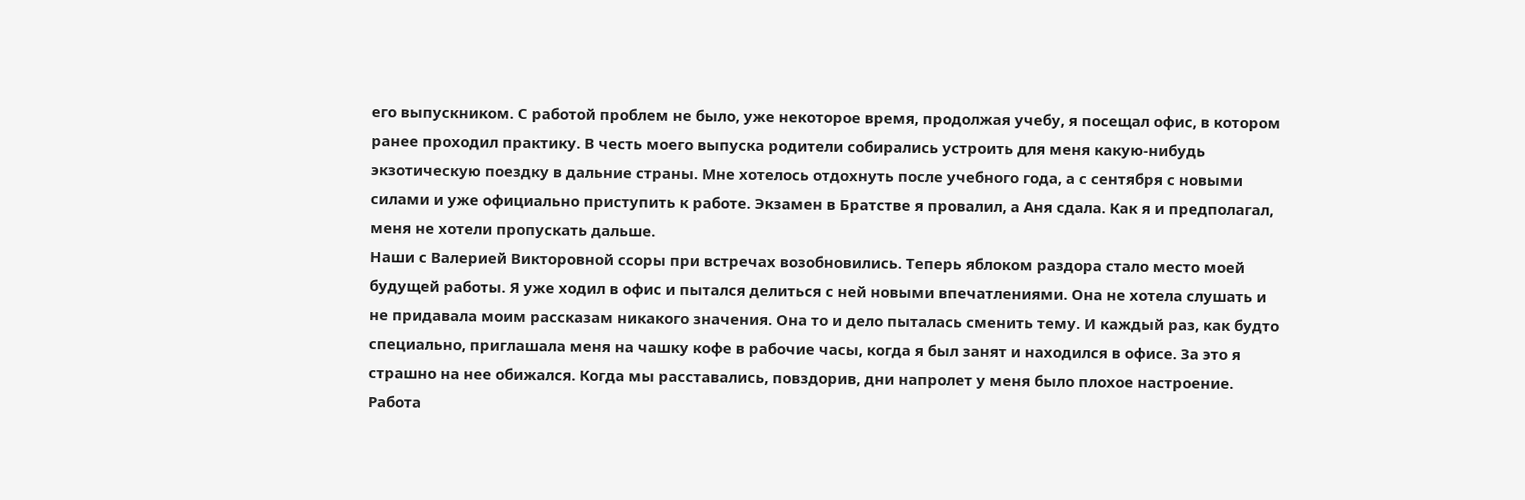его выпускником. С работой проблем не было, уже некоторое время, продолжая учебу, я посещал офис, в котором ранее проходил практику. В честь моего выпуска родители собирались устроить для меня какую-нибудь экзотическую поездку в дальние страны. Мне хотелось отдохнуть после учебного года, а с сентября с новыми силами и уже официально приступить к работе. Экзамен в Братстве я провалил, а Аня сдала. Как я и предполагал, меня не хотели пропускать дальше.
Наши с Валерией Викторовной ссоры при встречах возобновились. Теперь яблоком раздора стало место моей будущей работы. Я уже ходил в офис и пытался делиться с ней новыми впечатлениями. Она не хотела слушать и не придавала моим рассказам никакого значения. Она то и дело пыталась сменить тему. И каждый раз, как будто специально, приглашала меня на чашку кофе в рабочие часы, когда я был занят и находился в офисе. За это я страшно на нее обижался. Когда мы расставались, повздорив, дни напролет у меня было плохое настроение. Работа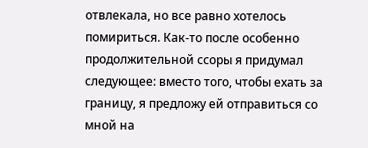отвлекала, но все равно хотелось помириться. Как-то после особенно продолжительной ссоры я придумал следующее: вместо того, чтобы ехать за границу, я предложу ей отправиться со мной на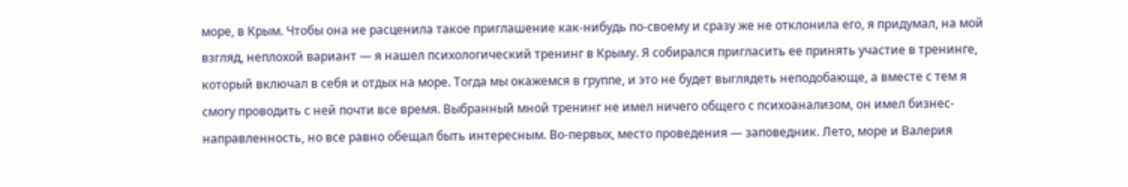море, в Крым. Чтобы она не расценила такое приглашение как-нибудь по-своему и сразу же не отклонила его, я придумал, на мой взгляд, неплохой вариант — я нашел психологический тренинг в Крыму. Я собирался пригласить ее принять участие в тренинге, который включал в себя и отдых на море. Тогда мы окажемся в группе, и это не будет выглядеть неподобающе, а вместе с тем я смогу проводить с ней почти все время. Выбранный мной тренинг не имел ничего общего с психоанализом, он имел бизнес-направленность, но все равно обещал быть интересным. Во-первых, место проведения — заповедник. Лето, море и Валерия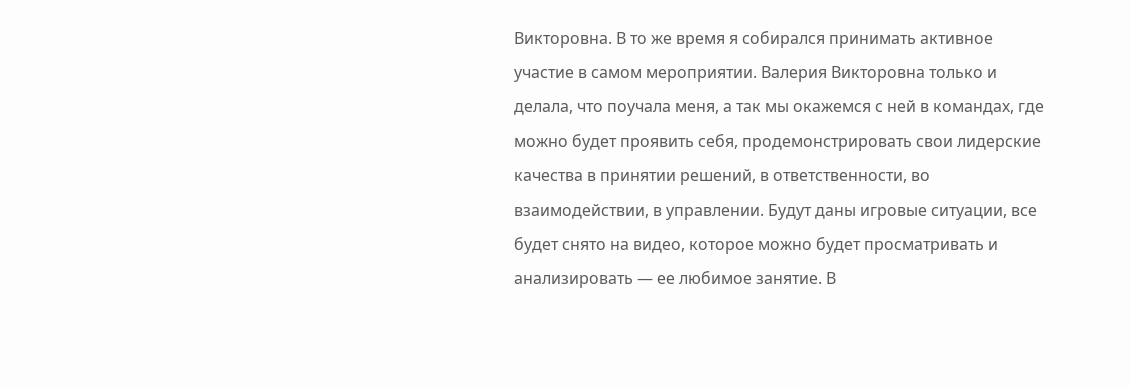Викторовна. В то же время я собирался принимать активное участие в самом мероприятии. Валерия Викторовна только и делала, что поучала меня, а так мы окажемся с ней в командах, где можно будет проявить себя, продемонстрировать свои лидерские качества в принятии решений, в ответственности, во взаимодействии, в управлении. Будут даны игровые ситуации, все будет снято на видео, которое можно будет просматривать и анализировать — ее любимое занятие. В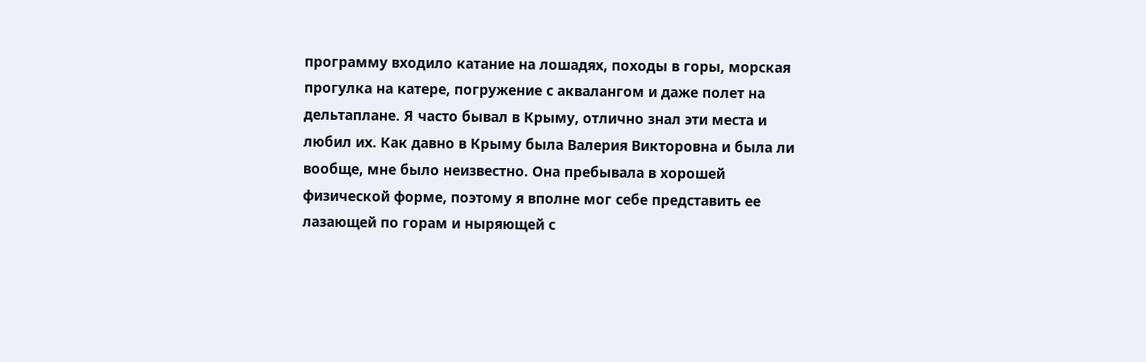программу входило катание на лошадях, походы в горы, морская прогулка на катере, погружение с аквалангом и даже полет на дельтаплане. Я часто бывал в Крыму, отлично знал эти места и любил их. Как давно в Крыму была Валерия Викторовна и была ли вообще, мне было неизвестно. Она пребывала в хорошей физической форме, поэтому я вполне мог себе представить ее лазающей по горам и ныряющей с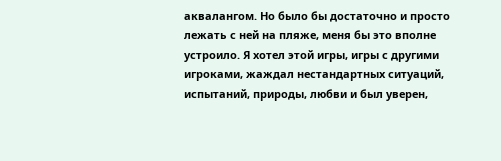аквалангом. Но было бы достаточно и просто лежать с ней на пляже, меня бы это вполне устроило. Я хотел этой игры, игры с другими игроками, жаждал нестандартных ситуаций, испытаний, природы, любви и был уверен,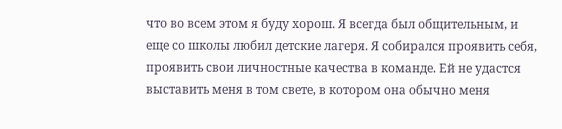что во всем этом я буду хорош. Я всегда был общительным, и еще со школы любил детские лагеря. Я собирался проявить себя, проявить свои личностные качества в команде. Ей не удастся выставить меня в том свете, в котором она обычно меня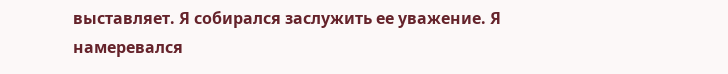выставляет. Я собирался заслужить ее уважение. Я намеревался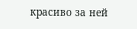красиво за ней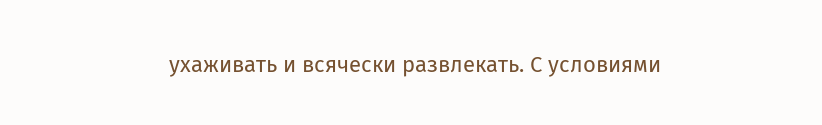ухаживать и всячески развлекать. С условиями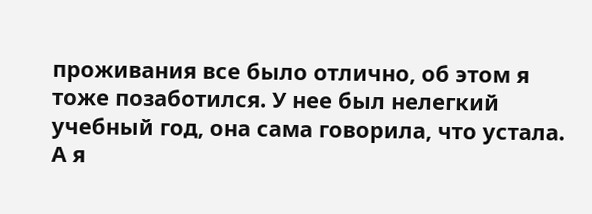проживания все было отлично, об этом я тоже позаботился. У нее был нелегкий учебный год, она сама говорила, что устала. А я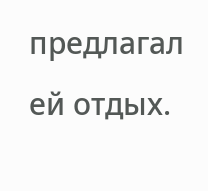предлагал ей отдых.